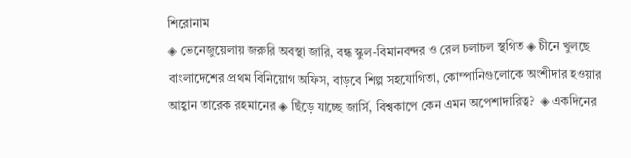শিরোনাম
◈ ভেনেজুয়েলায় জরুরি অবস্থা জারি, বন্ধ স্কুল-বিমানবন্দর ও রেল চলাচল স্থগিত ◈ চীনে খুলছে বাংলাদেশের প্রথম বিনিয়োগ অফিস, বাড়বে শিল্প সহযোগিতা, কোম্পানিগুলোকে অংশীদার হওয়ার আহ্বান তারেক রহমানের ◈ ছিঁড়ে যাচ্ছে জার্সি, বিশ্বকাপে কেন এমন অপেশাদারিত্ব?  ◈ একদিনের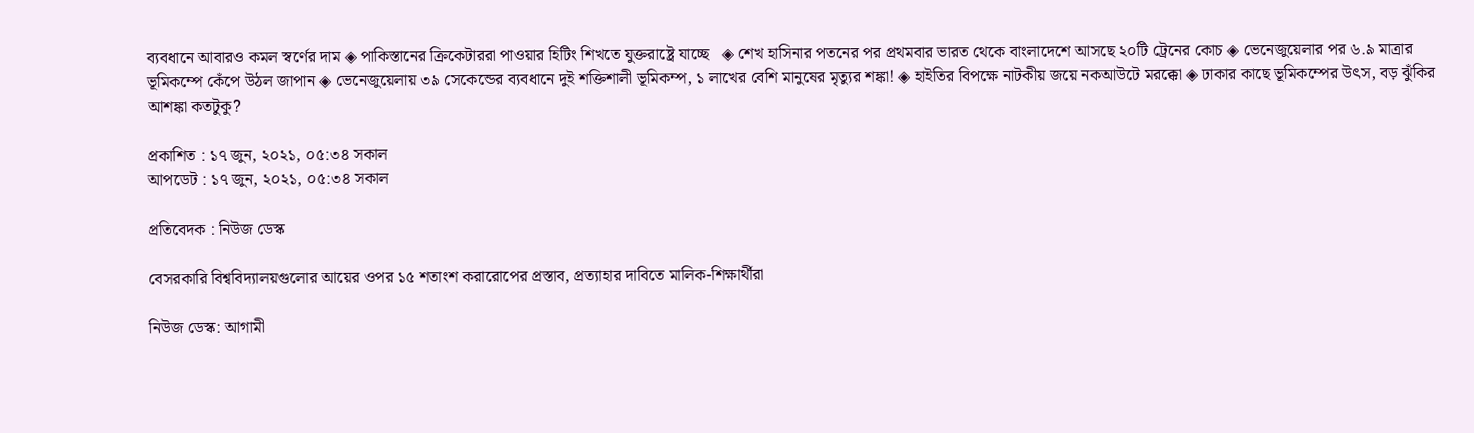ব্যবধানে আবারও কমল স্বর্ণের দাম ◈ পাকিস্তানের ক্রিকেটাররা পাওয়ার হিটিং শিখতে যুক্তরাষ্ট্রে যাচ্ছে   ◈ শেখ হাসিনার পতনের পর প্রথমবার ভারত থেকে বাংলাদেশে আসছে ২০টি ট্রেনের কোচ ◈ ভেনেজুয়েলার পর ৬.৯ মাত্রার ভূমিকম্পে কেঁপে উঠল জাপান ◈ ভেনেজুয়েলায় ৩৯ সেকেন্ডের ব্যবধানে দুই শক্তিশালী ভূমিকম্প, ১ লাখের বেশি মানুষের মৃত্যুর শঙ্কা! ◈ হাইতির বিপক্ষে নাটকীয় জয়ে নকআউটে মরক্কো ◈ ঢাকার কাছে ভূমিকম্পের উৎস, বড় ঝুঁকির আশঙ্কা কতটুকু?

প্রকাশিত : ১৭ জুন, ২০২১, ০৫:৩৪ সকাল
আপডেট : ১৭ জুন, ২০২১, ০৫:৩৪ সকাল

প্রতিবেদক : নিউজ ডেস্ক

বেসরকারি বিশ্ববিদ্যালয়গুলোর আয়ের ওপর ১৫ শতাংশ করারোপের প্রস্তাব, প্রত্যাহার দাবিতে মালিক-শিক্ষার্থীরা

নিউজ ডেস্ক: আগামী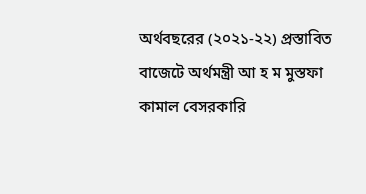অর্থবছরের (২০২১-২২) প্রস্তাবিত বাজেটে অর্থমন্ত্রী আ হ ম মুস্তফা কামাল বেসরকারি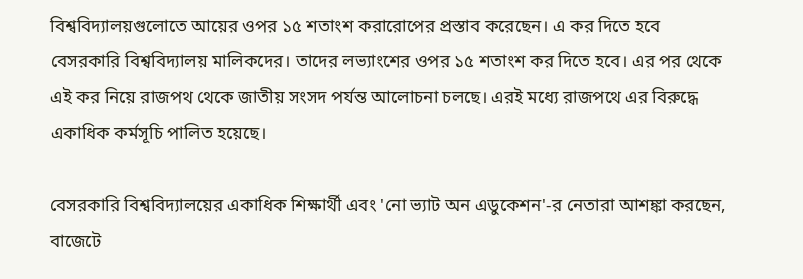বিশ্ববিদ্যালয়গুলোতে আয়ের ওপর ১৫ শতাংশ করারোপের প্রস্তাব করেছেন। এ কর দিতে হবে বেসরকারি বিশ্ববিদ্যালয় মালিকদের। তাদের লভ্যাংশের ওপর ১৫ শতাংশ কর দিতে হবে। এর পর থেকে এই কর নিয়ে রাজপথ থেকে জাতীয় সংসদ পর্যন্ত আলোচনা চলছে। এরই মধ্যে রাজপথে এর বিরুদ্ধে একাধিক কর্মসূচি পালিত হয়েছে।

বেসরকারি বিশ্ববিদ্যালয়ের একাধিক শিক্ষার্থী এবং 'নো ভ্যাট অন এডুকেশন'-র নেতারা আশঙ্কা করছেন, বাজেটে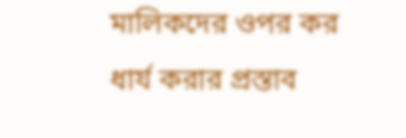মালিকদের ওপর কর ধার্য করার প্রস্তাব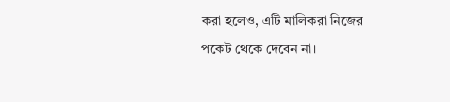করা হলেও, এটি মালিকরা নিজের পকেট থেকে দেবেন না।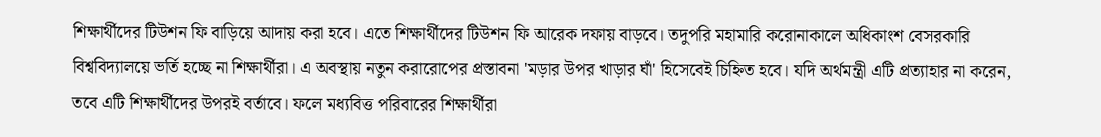শিক্ষার্থীদের টিউশন ফি বাড়িয়ে আদায় করা হবে। এতে শিক্ষার্থীদের টিউশন ফি আরেক দফায় বাড়বে। তদুপরি মহামারি করোনাকালে অধিকাংশ বেসরকারি বিশ্ববিদ্যালয়ে ভর্তি হচ্ছে না শিক্ষার্থীরা। এ অবস্থায় নতুন করারোপের প্রস্তাবনা 'মড়ার উপর খাড়ার ঘাঁ' হিসেবেই চিহ্নিত হবে। যদি অর্থমন্ত্রী এটি প্রত্যাহার না করেন, তবে এটি শিক্ষার্থীদের উপরই বর্তাবে। ফলে মধ্যবিত্ত পরিবারের শিক্ষার্থীরা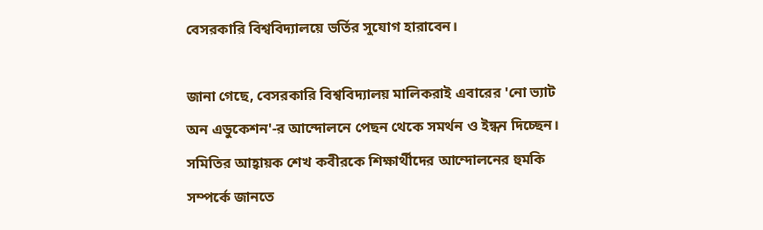বেসরকারি বিশ্ববিদ্যালয়ে ভর্তির সুযোগ হারাবেন।

জানা গেছে, বেসরকারি বিশ্ববিদ্যালয় মালিকরাই এবারের 'নো ভ্যাট অন এডুকেশন'-র আন্দোলনে পেছন থেকে সমর্থন ও ইন্ধন দিচ্ছেন। সমিতির আহ্বায়ক শেখ কবীরকে শিক্ষার্থীদের আন্দোলনের হুমকি সম্পর্কে জানতে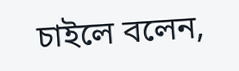চাইলে বলেন,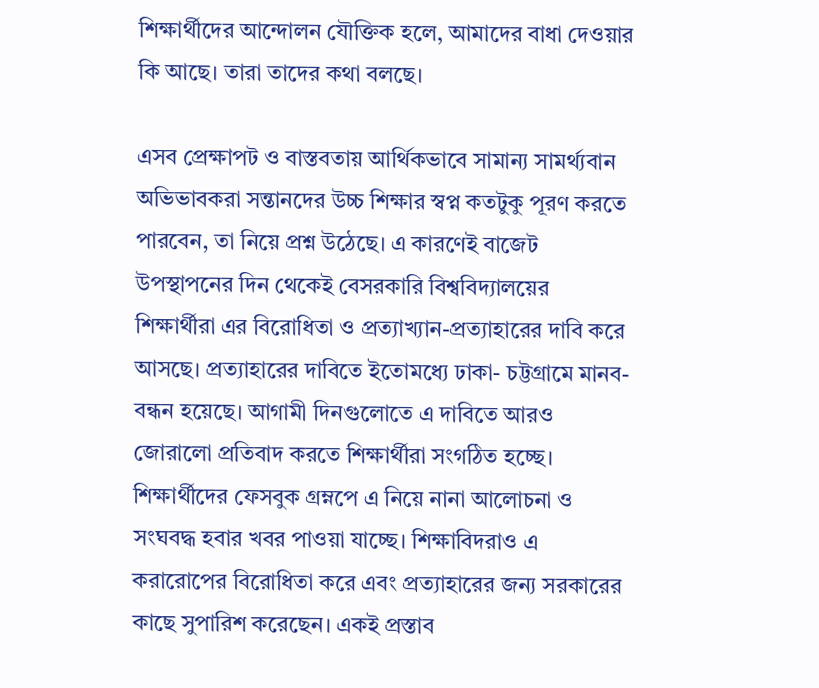শিক্ষার্থীদের আন্দোলন যৌক্তিক হলে, আমাদের বাধা দেওয়ার কি আছে। তারা তাদের কথা বলছে।

এসব প্রেক্ষাপট ও বাস্তবতায় আর্থিকভাবে সামান্য সামর্থ্যবান অভিভাবকরা সন্তানদের উচ্চ শিক্ষার স্বপ্ন কতটুকু পূরণ করতে পারবেন, তা নিয়ে প্রশ্ন উঠেছে। এ কারণেই বাজেট উপস্থাপনের দিন থেকেই বেসরকারি বিশ্ববিদ্যালয়ের শিক্ষার্থীরা এর বিরোধিতা ও প্রত্যাখ্যান-প্রত্যাহারের দাবি করে আসছে। প্রত্যাহারের দাবিতে ইতোমধ্যে ঢাকা- চট্টগ্রামে মানব-বন্ধন হয়েছে। আগামী দিনগুলোতে এ দাবিতে আরও জোরালো প্রতিবাদ করতে শিক্ষার্থীরা সংগঠিত হচ্ছে। শিক্ষার্থীদের ফেসবুক গ্রম্নপে এ নিয়ে নানা আলোচনা ও সংঘবদ্ধ হবার খবর পাওয়া যাচ্ছে। শিক্ষাবিদরাও এ করারোপের বিরোধিতা করে এবং প্রত্যাহারের জন্য সরকারের কাছে সুপারিশ করেছেন। একই প্রস্তাব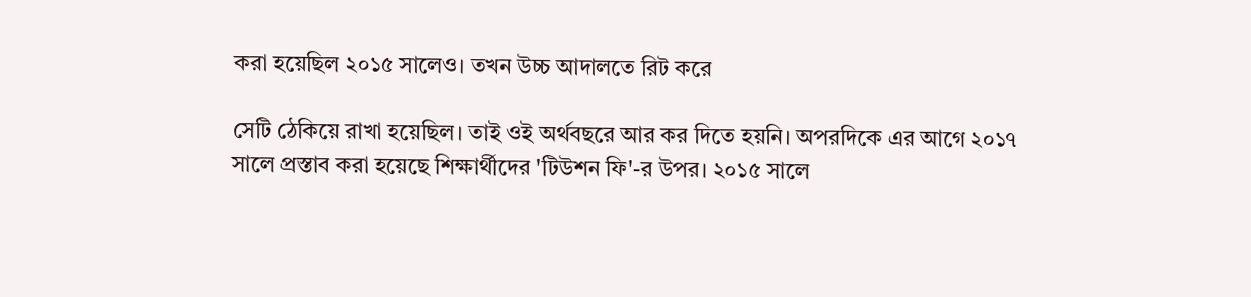করা হয়েছিল ২০১৫ সালেও। তখন উচ্চ আদালতে রিট করে

সেটি ঠেকিয়ে রাখা হয়েছিল। তাই ওই অর্থবছরে আর কর দিতে হয়নি। অপরদিকে এর আগে ২০১৭ সালে প্রস্তাব করা হয়েছে শিক্ষার্থীদের 'টিউশন ফি'-র উপর। ২০১৫ সালে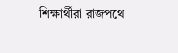শিক্ষার্থীরা রাজপথে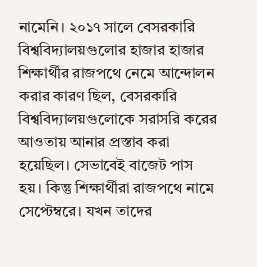নামেনি। ২০১৭ সালে বেসরকারি বিশ্ববিদ্যালয়গুলোর হাজার হাজার শিক্ষার্থীর রাজপথে নেমে আন্দোলন করার কারণ ছিল, বেসরকারি বিশ্ববিদ্যালয়গুলোকে সরাসরি করের আওতায় আনার প্রস্তাব করা হয়েছিল। সেভাবেই বাজেট পাস হয়। কিন্তু শিক্ষার্থীরা রাজপথে নামে সেপ্টেম্বরে। যখন তাদের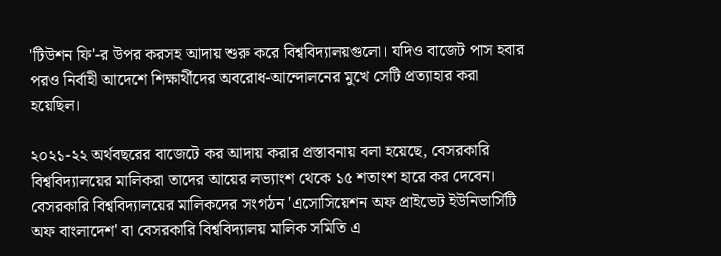'টিউশন ফি'-র উপর করসহ আদায় শুরু করে বিশ্ববিদ্যালয়গুলো। যদিও বাজেট পাস হবার পরও নির্বাহী আদেশে শিক্ষার্থীদের অবরোধ-আন্দোলনের মুখে সেটি প্রত্যাহার করা হয়েছিল।

২০২১-২২ অর্থবছরের বাজেটে কর আদায় করার প্রস্তাবনায় বলা হয়েছে, বেসরকারি বিশ্ববিদ্যালয়ের মালিকরা তাদের আয়ের লভ্যাংশ থেকে ১৫ শতাংশ হারে কর দেবেন। বেসরকারি বিশ্ববিদ্যালয়ের মালিকদের সংগঠন 'এসোসিয়েশন অফ প্রাইভেট ইউনিভার্সিটি অফ বাংলাদেশ' বা বেসরকারি বিশ্ববিদ্যালয় মালিক সমিতি এ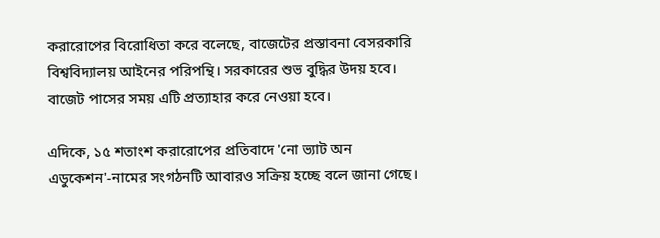করারোপের বিরোধিতা করে বলেছে, বাজেটের প্রস্তাবনা বেসরকারি বিশ্ববিদ্যালয় আইনের পরিপন্থি। সরকারের শুভ বুদ্ধির উদয় হবে। বাজেট পাসের সময় এটি প্রত্যাহার করে নেওয়া হবে।

এদিকে, ১৫ শতাংশ করারোপের প্রতিবাদে 'নো ভ্যাট অন এডুকেশন'-নামের সংগঠনটি আবারও সক্রিয় হচ্ছে বলে জানা গেছে।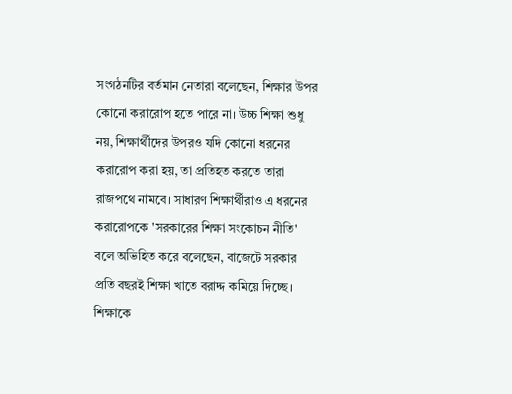সংগঠনটির বর্তমান নেতারা বলেছেন, শিক্ষার উপর কোনো করারোপ হতে পারে না। উচ্চ শিক্ষা শুধু নয়, শিক্ষার্থীদের উপরও যদি কোনো ধরনের করারোপ করা হয়, তা প্রতিহত করতে তারা রাজপথে নামবে। সাধারণ শিক্ষার্থীরাও এ ধরনের করারোপকে 'সরকারের শিক্ষা সংকোচন নীতি' বলে অভিহিত করে বলেছেন, বাজেটে সরকার প্রতি বছরই শিক্ষা খাতে বরাদ্দ কমিয়ে দিচ্ছে। শিক্ষাকে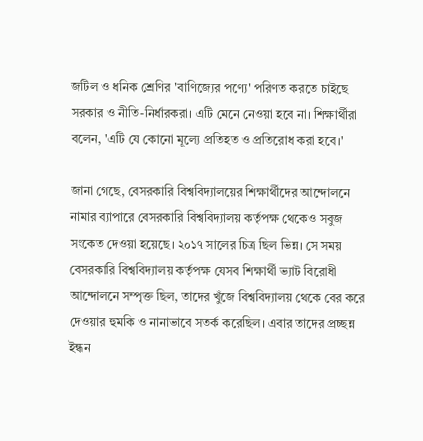জটিল ও ধনিক শ্রেণির 'বাণিজ্যের পণ্যে' পরিণত করতে চাইছে সরকার ও নীতি-নির্ধারকরা। এটি মেনে নেওয়া হবে না। শিক্ষার্থীরা বলেন, 'এটি যে কোনো মূল্যে প্রতিহত ও প্রতিরোধ করা হবে।'

জানা গেছে, বেসরকারি বিশ্ববিদ্যালয়ের শিক্ষার্থীদের আন্দোলনে নামার ব্যাপারে বেসরকারি বিশ্ববিদ্যালয় কর্তৃপক্ষ থেকেও সবুজ সংকেত দেওয়া হয়েছে। ২০১৭ সালের চিত্র ছিল ভিন্ন। সে সময় বেসরকারি বিশ্ববিদ্যালয় কর্তৃপক্ষ যেসব শিক্ষার্থী ভ্যাট বিরোধী আন্দোলনে সম্পৃক্ত ছিল, তাদের খুঁজে বিশ্ববিদ্যালয় থেকে বের করে দেওয়ার হুমকি ও নানাভাবে সতর্ক করেছিল। এবার তাদের প্রচ্ছন্ন ইন্ধন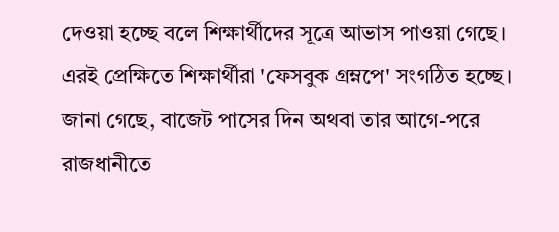দেওয়া হচ্ছে বলে শিক্ষার্থীদের সূত্রে আভাস পাওয়া গেছে। এরই প্রেক্ষিতে শিক্ষার্থীরা 'ফেসবুক গ্রম্নপে' সংগঠিত হচ্ছে। জানা গেছে, বাজেট পাসের দিন অথবা তার আগে-পরে রাজধানীতে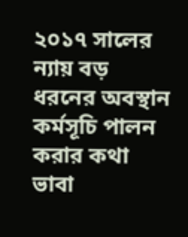২০১৭ সালের ন্যায় বড় ধরনের অবস্থান কর্মসূচি পালন করার কথা ভাবা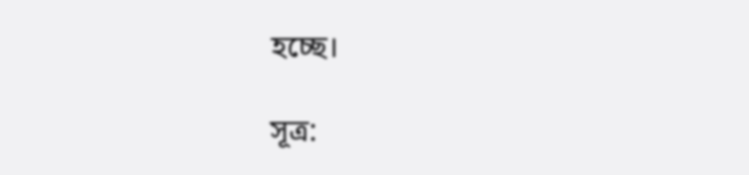হচ্ছে।

সূত্র: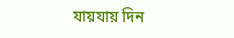যায়যায় দিন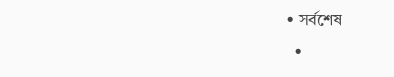• সর্বশেষ
  •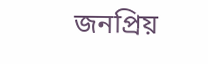জনপ্রিয়